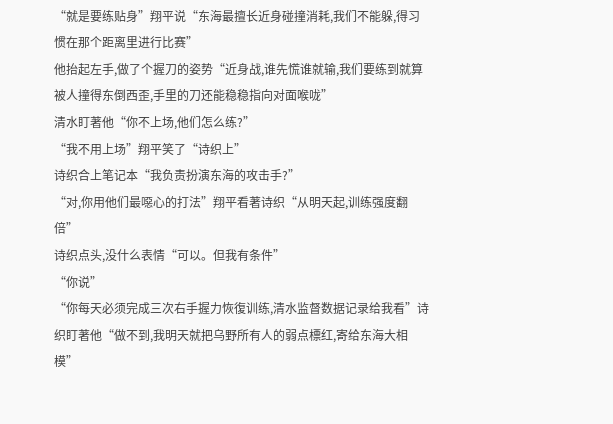“就是要练贴身”翔平说“东海最擅长近身碰撞消耗,我们不能躲,得习惯在那个距离里进行比赛”
他抬起左手,做了个握刀的姿势“近身战,谁先慌谁就输,我们要练到就算被人撞得东倒西歪,手里的刀还能稳稳指向对面喉咙”
清水盯著他“你不上场,他们怎么练?”
“我不用上场”翔平笑了“诗织上”
诗织合上笔记本“我负责扮演东海的攻击手?”
“对,你用他们最噁心的打法”翔平看著诗织“从明天起,训练强度翻倍”
诗织点头,没什么表情“可以。但我有条件”
“你说”
“你每天必须完成三次右手握力恢復训练,清水监督数据记录给我看”诗织盯著他“做不到,我明天就把乌野所有人的弱点標红,寄给东海大相模”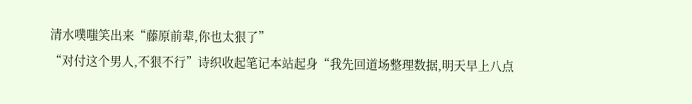清水噗嗤笑出来“藤原前辈,你也太狠了”
“对付这个男人,不狠不行”诗织收起笔记本站起身“我先回道场整理数据,明天早上八点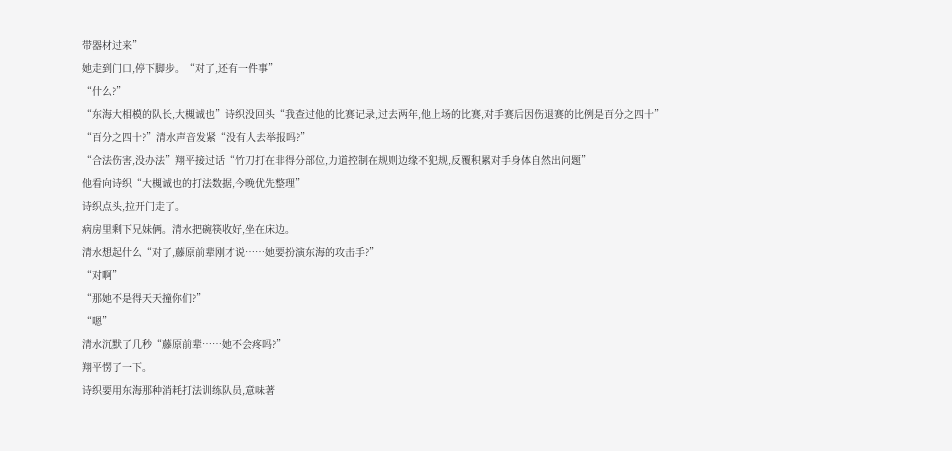带器材过来”
她走到门口,停下脚步。“对了,还有一件事”
“什么?”
“东海大相模的队长,大槻诚也”诗织没回头“我查过他的比赛记录,过去两年,他上场的比赛,对手赛后因伤退赛的比例是百分之四十”
“百分之四十?”清水声音发紧“没有人去举报吗?”
“合法伤害,没办法”翔平接过话“竹刀打在非得分部位,力道控制在规则边缘不犯规,反覆积累对手身体自然出问题”
他看向诗织“大槻诚也的打法数据,今晚优先整理”
诗织点头,拉开门走了。
病房里剩下兄妹俩。清水把碗筷收好,坐在床边。
清水想起什么“对了,藤原前辈刚才说……她要扮演东海的攻击手?”
“对啊”
“那她不是得天天撞你们?”
“嗯”
清水沉默了几秒“藤原前辈……她不会疼吗?”
翔平愣了一下。
诗织要用东海那种消耗打法训练队员,意味著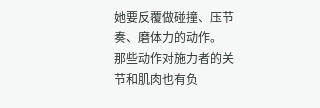她要反覆做碰撞、压节奏、磨体力的动作。
那些动作对施力者的关节和肌肉也有负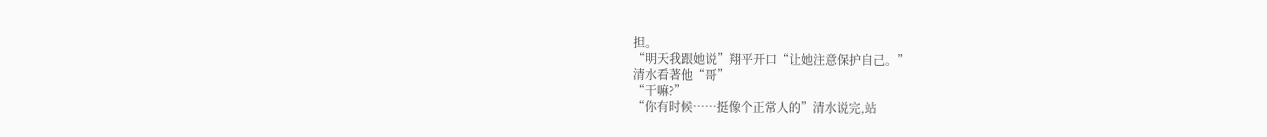担。
“明天我跟她说”翔平开口“让她注意保护自己。”
清水看著他“哥”
“干嘛?”
“你有时候……挺像个正常人的”清水说完,站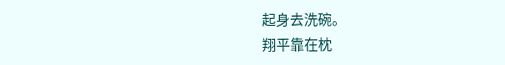起身去洗碗。
翔平靠在枕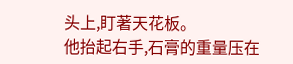头上,盯著天花板。
他抬起右手,石膏的重量压在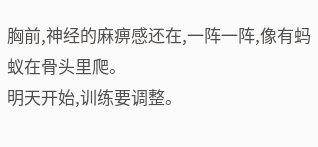胸前,神经的麻痹感还在,一阵一阵,像有蚂蚁在骨头里爬。
明天开始,训练要调整。